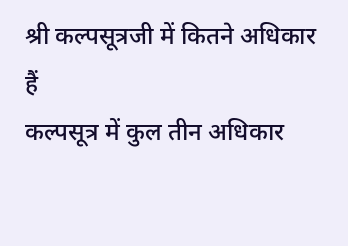श्री कल्पसूत्रजी में कितने अधिकार हैं
कल्पसूत्र में कुल तीन अधिकार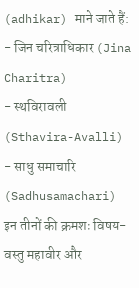(adhikar) माने जाते हैं:
- जिन चरित्राधिकार (Jina Charitra)
- स्थविरावली (Sthavira-Avalli)
- साधु समाचारि (Sadhusamachari)
इन तीनों की क्रमशः विषय-वस्तु महावीर और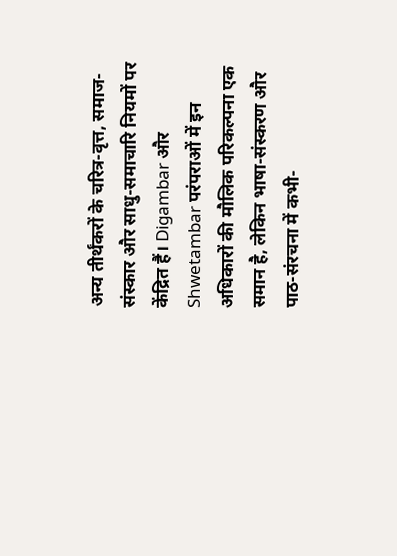अन्य तीर्थंकरों के चरित्र-वृत्त, समाज-संस्कार और साधु-समाचारि नियमों पर केंद्रित हैं। Digambar और Shwetambar परंपराओं में इन अधिकारों की मौलिक परिकल्पना एक समान है, लेकिन भाषा-संस्करण और पाठ-संरचना में कभी-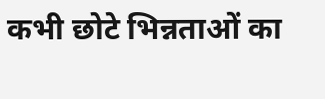कभी छोटे भिन्नताओं का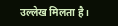उल्लेख मिलता है।